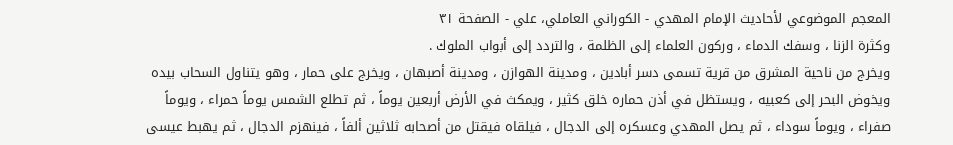المعجم الموضوعي لأحاديث الإمام المهدي - الكوراني العاملي، علي - الصفحة ٣١
وكثرة الزنا ، وسفك الدماء ، وركون العلماء إلى الظلمة ، والتردد إلى أبواب الملوك .
ويخرج من ناحية المشرق من قرية تسمى دسر أبادين ، ومدينة الهوازن ، ومدينة أصبهان ، ويخرج على حمار ، وهو يتناول السحاب بيده ويخوض البحر إلى كعبيه ، ويستظل في أذن حماره خلق كثير ، ويمكث في الأرض أربعين يوماً ، ثم تطلع الشمس يوماً حمراء ، ويوماً صفراء ، ويوماً سوداء ، ثم يصل المهدي وعسكره إلى الدجال ، فيلقاه فيقتل من أصحابه ثلاثين ألفاً ، فينهزم الدجال ، ثم يهبط عيسى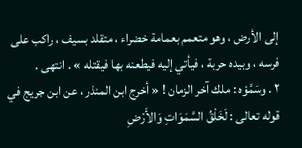إلى الأرض ، وهو متعمم بعمامة خضراء ، متقلد بسيف ، راكب على فرسه ، وبيده حربة ، فيأتي إليه فيطعنه بها فيقتله » . انتهى .
٢ . وسَمَّوْه : ملك آخر الزمان ! « أخرج ابن المنذر ، عن ابن جريج في قوله تعالى : لَخَلْقُ السَّمَوَاتِ وَالأَرْضِ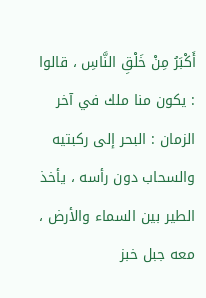أَكْبَرُ مِنْ خَلْقِ النَّاسِ ، قالوا : يكون منا ملك في آخر الزمان : البحر إلى ركبتيه والسحاب دون رأسه ، يأخذ الطير بين السماء والأرض ، معه جبل خبز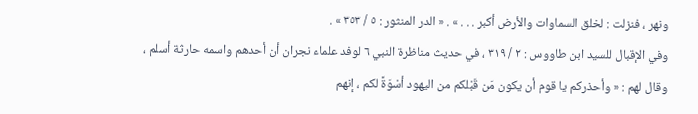ونهر ، فنزلت : لخلق السماوات والأرض أكبر . . . » . « الدر المنثور : ٥ / ٣٥٣ » .
وفي الإقبال للسيد ابن طاووس : ٢ / ٣١٩ ، في حديث مناظرة النبي ٦ لوفد علماء نجران أن أحدهم واسمه حارثة أسلم ، وقال لهم : « وأحذركم يا قوم أن يكون مَن قَبْلكم من اليهود أسْوَةً لكم ، إنهم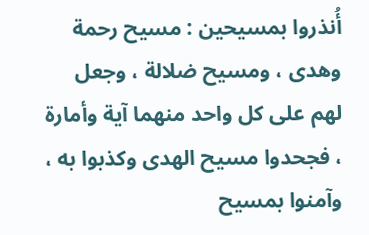أُنذروا بمسيحين : مسيح رحمة وهدى ، ومسيح ضلالة ، وجعل لهم على كل واحد منهما آية وأمارة ، فجحدوا مسيح الهدى وكذبوا به ، وآمنوا بمسيح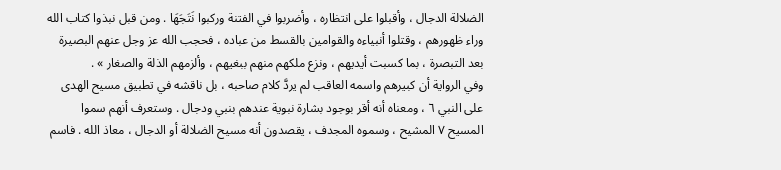الضلالة الدجال ، وأقبلوا على انتظاره ، وأضربوا في الفتنة وركبوا نَتَجَهَا . ومن قبل نبذوا كتاب الله وراء ظهورهم ، وقتلوا أنبياءه والقوامين بالقسط من عباده ، فحجب الله عز وجل عنهم البصيرة بعد التبصرة ، بما كسبت أيديهم ، ونزع ملكهم منهم ببغيهم ، وألزمهم الذلة والصغار » .
وفي الرواية أن كبيرهم واسمه العاقب لم يردَّ كلام صاحبه ، بل ناقشه في تطبيق مسيح الهدى على النبي ٦ ، ومعناه أنه أقر بوجود بشارة نبوية عندهم بنبي ودجال . وستعرف أنهم سموا المسيح ٧ المشيح ، وسموه المجدف ، يقصدون أنه مسيح الضلالة أو الدجال ، معاذ الله . فاسم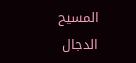المسيح الدجال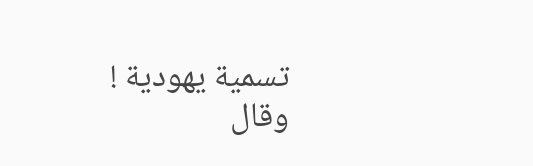تسمية يهودية !
وقال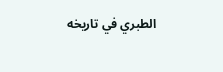الطبري في تاريخه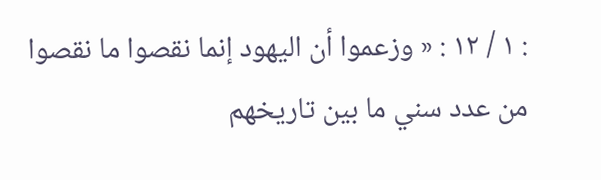: ١ / ١٢ : « وزعموا أن اليهود إنما نقصوا ما نقصوا من عدد سني ما بين تاريخهم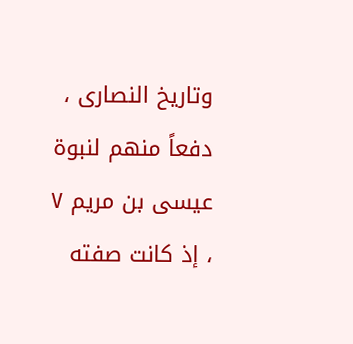وتاريخ النصارى ، دفعاً منهم لنبوة عيسى بن مريم ٧ ، إذ كانت صفته